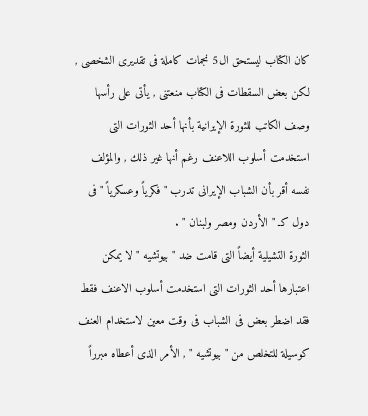كان الكتاب ليستحق ال5 نجمات كاملة فى تقديرى الشخصى , لكن بعض السقطات فى الكتاب منعتنى , يأتى على رأسها وصف الكاتب للثورة الإيرانية بأنها أحد الثورات التى استخدمت أسلوب اللاعنف رغم أنها غير ذلك , والمؤلف نفسه أقر بأن الشباب الإيرانى تدرب " فكرياً وعسكرياً " فى دول كـ " الأردن ومصر ولبنان " .
الثورة التشيلية أيضاً التى قامت ضد " بيوتشيه " لا يمكن اعتبارها أحد الثورات التى استخدمت أسلوب الاعنف فقط فقد اضطر بعض فى الشباب فى وقت معين لاستخدام العنف كوسيلة للتخلص من " بيوتشيه " , الأمر الذى أعطاه مبرراً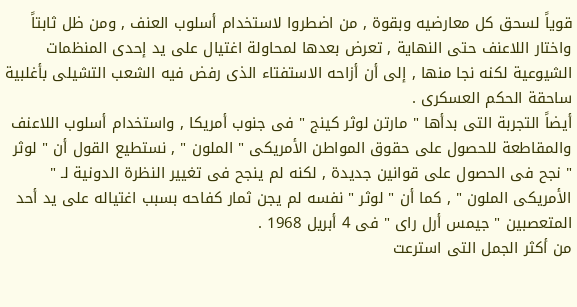قوياً لسحق كل معارضيه وبقوة , من اضطروا لاستخدام أسلوب العنف , ومن ظل ثابتاً واختار اللاعنف حتى النهاية , تعرض بعدها لمحاولة اغتيال على يد إحدى المنظمات الشيوعية لكنه نجا منها , إلى أن أزاحه الاستفتاء الذى رفض فيه الشعب التشيلى بأغلبية ساحقة الحكم العسكرى .
أيضاً التجربة التى بدأها " مارتن لوثر كينج " فى جنوب أمريكا , واستخدام أسلوب اللاعنف والمقاطعة للحصول على حقوق المواطن الأمريكى " الملون " , نستطيع القول أن " لوثر " نجح فى الحصول على قوانين جديدة , لكنه لم ينجح فى تغيير النظرة الدونية لـ " الأمريكى الملون " , كما أن " لوثر " نفسه لم يجن ثمار كفاحه بسبب اغتياله على يد أحد المتعصبين " جيمس أرل راى " فى 4 أبريل 1968 .
من أكثر الجمل التى استرعت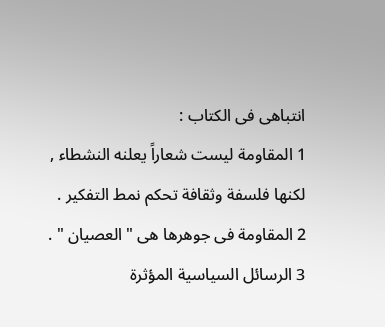انتباهى فى الكتاب :
1 المقاومة ليست شعاراً يعلنه النشطاء , لكنها فلسفة وثقافة تحكم نمط التفكير .
2 المقاومة فى جوهرها هى " العصيان " .
3 الرسائل السياسية المؤثرة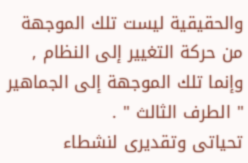والحقيقية ليست تلك الموجهة من حركة التغيير إلى النظام , وإنما تلك الموجهة إلى الجماهير " الطرف الثالث " .
تحياتى وتقديرى لنشطاء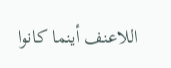اللاعنف أينما كانوا